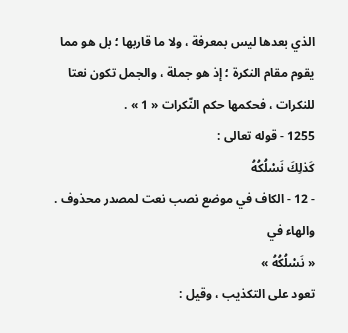الذي بعدها ليس بمعرفة ، ولا ما قاربها ؛ بل هو مما يقوم مقام النكرة ؛ إذ هو جملة ، والجمل تكون نعتا للنكرات ، فحكمها حكم النّكرات « 1 » .
1255 - قوله تعالى :
كَذلِكَ نَسْلُكُهُ
- 12 - الكاف في موضع نصب نعت لمصدر محذوف . والهاء في
« نَسْلُكُهُ »
تعود على التكذيب ، وقيل :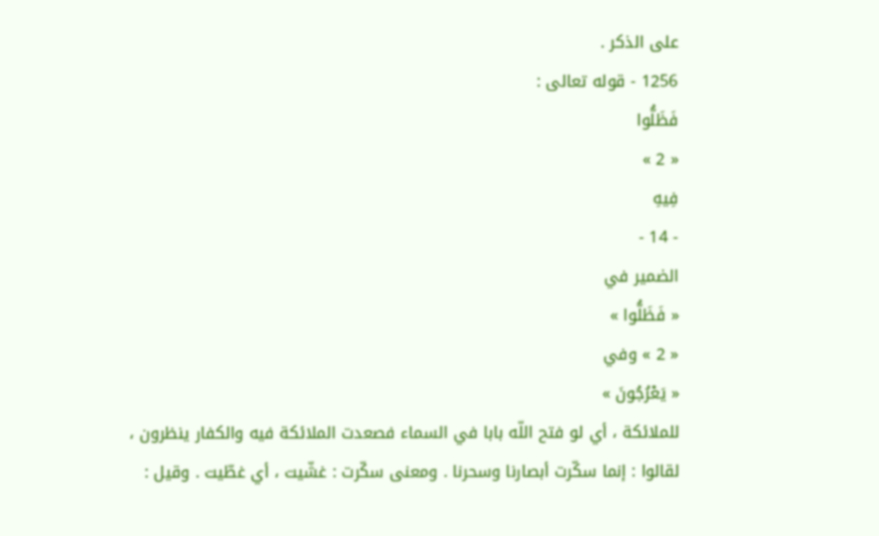على الذكر .
1256 - قوله تعالى :
فَظَلُّوا
« 2 »
فِيهِ
- 14 -
الضمير في
« فَظَلُّوا »
« 2 » وفي
« يَعْرُجُونَ »
للملائكة ، أي لو فتح اللّه بابا في السماء فصعدت الملائكة فيه والكفار ينظرون ، لقالوا : إنما سكّرت أبصارنا وسحرنا . ومعنى سكّرت : غشّيت ، أي غطّيت . وقيل :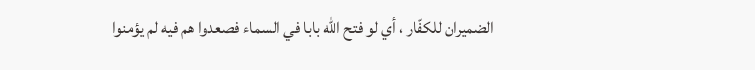الضميران للكفّار ، أي لو فتح اللّه بابا في السماء فصعدوا هم فيه لم يؤمنوا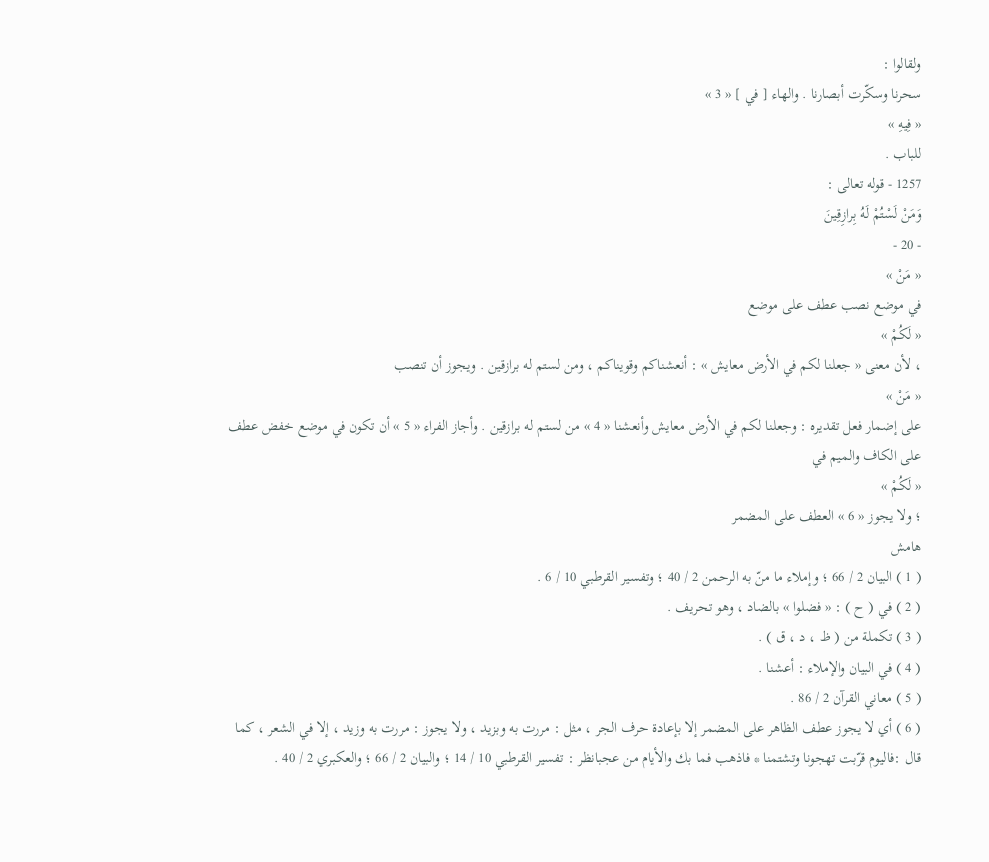ولقالوا :
سحرنا وسكّرت أبصارنا . والهاء [ في ] « 3 »
« فِيهِ »
للباب .
1257 - قوله تعالى :
وَمَنْ لَسْتُمْ لَهُ بِرازِقِينَ
- 20 -
« مَنْ »
في موضع نصب عطف على موضع
« لَكُمْ »
، لأن معنى « جعلنا لكم في الأرض معايش » : أنعشناكم وقويناكم ، ومن لستم له برازقين . ويجوز أن تنصب
« مَنْ »
على إضمار فعل تقديره : وجعلنا لكم في الأرض معايش وأنعشنا « 4 » من لستم له برازقين . وأجاز الفراء « 5 » أن تكون في موضع خفض عطف على الكاف والميم في
« لَكُمْ »
؛ ولا يجوز « 6 » العطف على المضمر
هامش
( 1 ) البيان 2 / 66 ؛ وإملاء ما منّ به الرحمن 2 / 40 ؛ وتفسير القرطبي 10 / 6 .
( 2 ) في ( ح ) : « فضلوا » بالضاد ، وهو تحريف .
( 3 ) تكملة من ( ظ ، د ، ق ) .
( 4 ) في البيان والإملاء : أعشنا .
( 5 ) معاني القرآن 2 / 86 .
( 6 ) أي لا يجوز عطف الظاهر على المضمر إلا بإعادة حرف الجر ، مثل : مررت به وبزيد ، ولا يجوز : مررت به وزيد ، إلا في الشعر ، كما قال :فاليوم قرّبت تهجونا وتشتمنا * فاذهب فما بك والأيام من عجبانظر : تفسير القرطبي 10 / 14 ؛ والبيان 2 / 66 ؛ والعكبري 2 / 40 .